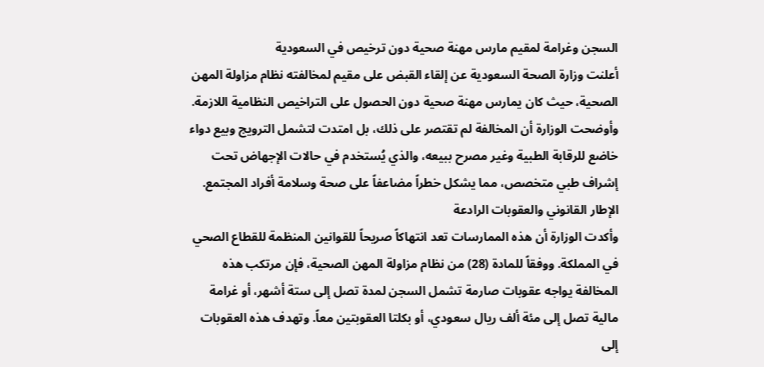السجن وغرامة لمقيم مارس مهنة صحية دون ترخيص في السعودية
أعلنت وزارة الصحة السعودية عن إلقاء القبض على مقيم لمخالفته نظام مزاولة المهن الصحية، حيث كان يمارس مهنة صحية دون الحصول على التراخيص النظامية اللازمة. وأوضحت الوزارة أن المخالفة لم تقتصر على ذلك، بل امتدت لتشمل الترويج وبيع دواء خاضع للرقابة الطبية وغير مصرح ببيعه، والذي يُستخدم في حالات الإجهاض تحت إشراف طبي متخصص، مما يشكل خطراً مضاعفاً على صحة وسلامة أفراد المجتمع.
الإطار القانوني والعقوبات الرادعة
وأكدت الوزارة أن هذه الممارسات تعد انتهاكاً صريحاً للقوانين المنظمة للقطاع الصحي في المملكة. ووفقاً للمادة (28) من نظام مزاولة المهن الصحية، فإن مرتكب هذه المخالفة يواجه عقوبات صارمة تشمل السجن لمدة تصل إلى ستة أشهر، أو غرامة مالية تصل إلى مئة ألف ريال سعودي، أو بكلتا العقوبتين معاً. وتهدف هذه العقوبات إلى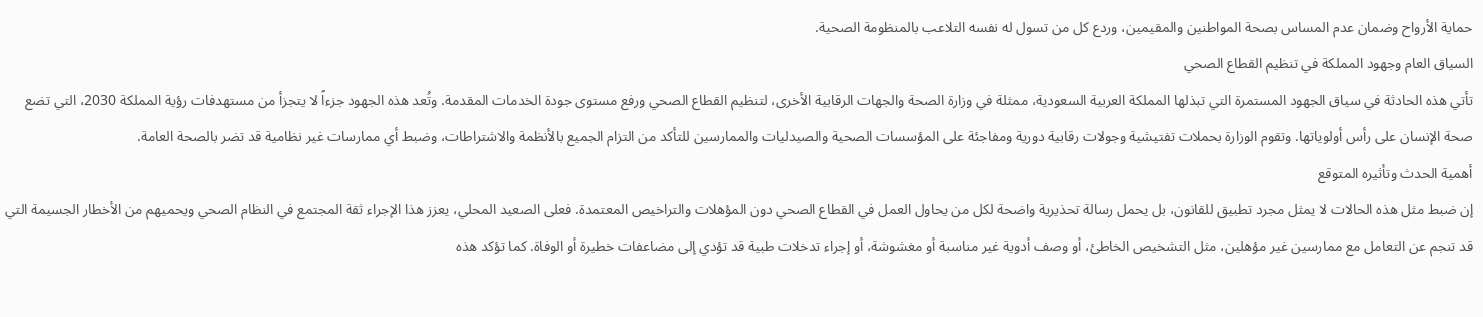حماية الأرواح وضمان عدم المساس بصحة المواطنين والمقيمين، وردع كل من تسول له نفسه التلاعب بالمنظومة الصحية.
السياق العام وجهود المملكة في تنظيم القطاع الصحي
تأتي هذه الحادثة في سياق الجهود المستمرة التي تبذلها المملكة العربية السعودية، ممثلة في وزارة الصحة والجهات الرقابية الأخرى، لتنظيم القطاع الصحي ورفع مستوى جودة الخدمات المقدمة. وتُعد هذه الجهود جزءاً لا يتجزأ من مستهدفات رؤية المملكة 2030، التي تضع صحة الإنسان على رأس أولوياتها. وتقوم الوزارة بحملات تفتيشية وجولات رقابية دورية ومفاجئة على المؤسسات الصحية والصيدليات والممارسين للتأكد من التزام الجميع بالأنظمة والاشتراطات، وضبط أي ممارسات غير نظامية قد تضر بالصحة العامة.
أهمية الحدث وتأثيره المتوقع
إن ضبط مثل هذه الحالات لا يمثل مجرد تطبيق للقانون، بل يحمل رسالة تحذيرية واضحة لكل من يحاول العمل في القطاع الصحي دون المؤهلات والتراخيص المعتمدة. فعلى الصعيد المحلي، يعزز هذا الإجراء ثقة المجتمع في النظام الصحي ويحميهم من الأخطار الجسيمة التي قد تنجم عن التعامل مع ممارسين غير مؤهلين، مثل التشخيص الخاطئ، أو وصف أدوية غير مناسبة أو مغشوشة، أو إجراء تدخلات طبية قد تؤدي إلى مضاعفات خطيرة أو الوفاة. كما تؤكد هذه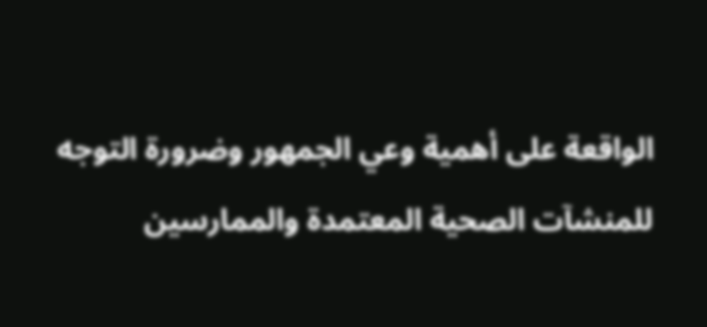الواقعة على أهمية وعي الجمهور وضرورة التوجه للمنشآت الصحية المعتمدة والممارسين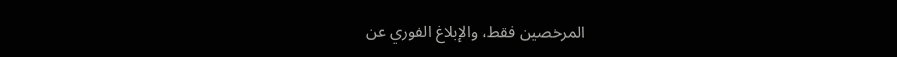المرخصين فقط، والإبلاغ الفوري عن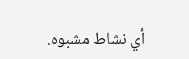أي نشاط مشبوه.